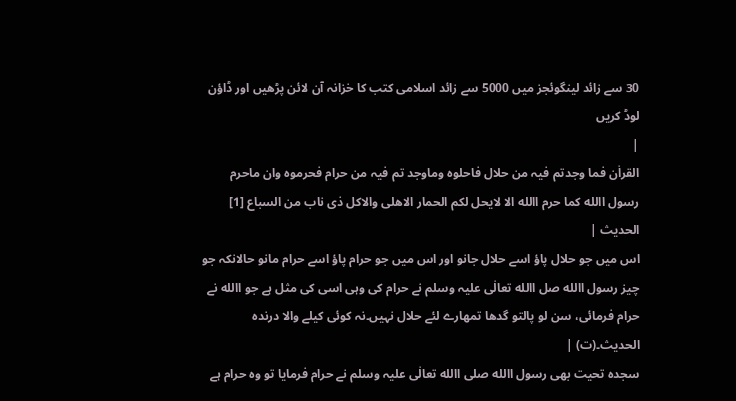30 سے زائد لینگوئجز میں 5000 سے زائد اسلامی کتب کا خزانہ آن لائن پڑھیں اور ڈاؤن لوڈ کریں
|
القراٰن فما وجدتم فیہ من حلال فاحلوہ وماوجد تم فیہ من حرام فحرموہ وان ماحرم رسول االله کما حرم االله الا لایحل لکم الحمار الاھلی والاکل ذی ناب من السباع [1] الحدیث |
اس میں جو حلال پاؤ اسے حلال جانو اور اس میں جو حرام پاؤ اسے حرام مانو حالانکہ جو چیز رسول االله صل االله تعالٰی علیہ وسلم نے حرام کی وہی اسی کی مثل ہے جو االله نے حرام فرمائی، سن لو پالتو گدھا تمھارے لئے حلال نہیں۔نہ کوئی کیلے والا درندہ الحدیث۔(ت) |
سجدہ تحیت بھی رسول االله صلی االله تعالٰی علیہ وسلم نے حرام فرمایا تو وہ حرام ہے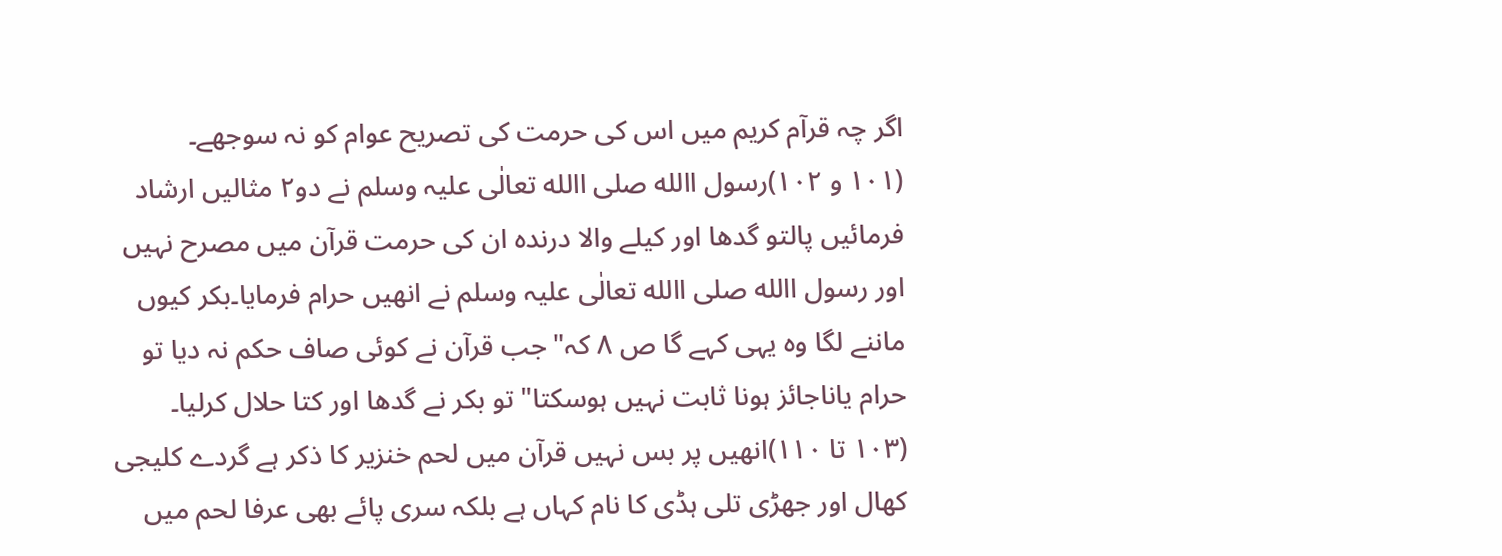اگر چہ قرآم کریم میں اس کی حرمت کی تصریح عوام کو نہ سوجھے۔
(۱۰۱ و ۱۰۲)رسول االله صلی االله تعالٰی علیہ وسلم نے دو۲ مثالیں ارشاد فرمائیں پالتو گدھا اور کیلے والا درندہ ان کی حرمت قرآن میں مصرح نہیں اور رسول االله صلی االله تعالٰی علیہ وسلم نے انھیں حرام فرمایا۔بکر کیوں ماننے لگا وہ یہی کہے گا ص ۸ کہ"جب قرآن نے کوئی صاف حکم نہ دیا تو حرام یاناجائز ہونا ثابت نہیں ہوسکتا"تو بکر نے گدھا اور کتا حلال کرلیا۔
(۱۰۳ تا ۱۱۰)انھیں پر بس نہیں قرآن میں لحم خنزیر کا ذکر ہے گردے کلیجی کھال اور جھڑی تلی ہڈی کا نام کہاں ہے بلکہ سری پائے بھی عرفا لحم میں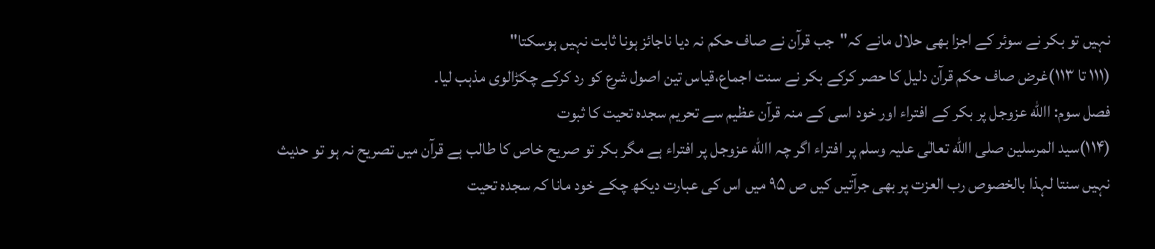نہیں تو بکر نے سوئر کے اجزا بھی حلال مانے کہ"جب قرآن نے صاف حکم نہ دیا ناجائز ہونا ثابت نہیں ہوسکتا"
(۱۱۱ تا ۱۱۳)غرض صاف حکم قرآن دلیل کا حصر کرکے بکر نے سنت اجماع،قیاس تین اصول شرع کو رد کرکے چکڑالوی مذہب لیا۔
فصل سوم: االله عزوجل پر بکر کے افتراء اور خود اسی کے منہ قرآن عظیم سے تحریم سجدہ تحیت کا ثبوت
(۱۱۴)سید المرسلین صلی االله تعالٰی علیہ وسلم پر افتراء اگر چہ االله عزوجل پر افتراء ہے مگر بکر تو صریح خاص کا طالب ہے قرآن میں تصریح نہ ہو تو حدیث نہیں سنتا لہذا بالخصوص رب العزت پر بھی جرآتیں کیں ص ۹۵ میں اس کی عبارت دیکھ چکے خود مانا کہ سجدہ تحیت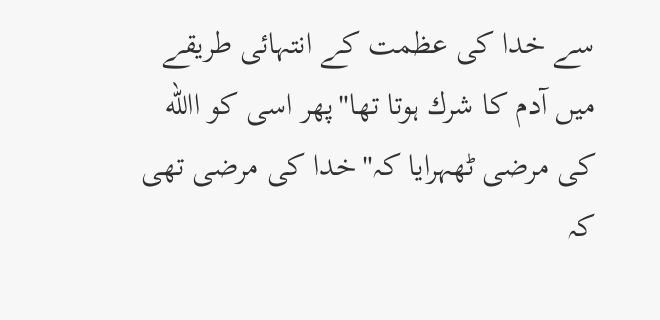سے خدا کی عظمت کے انتہائی طریقے میں آدم کا شرك ہوتا تھا"پھر اسی کو االله کی مرضی ٹھہرایا کہ"خدا کی مرضی تھی کہ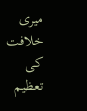میری خلافت کی تعظیم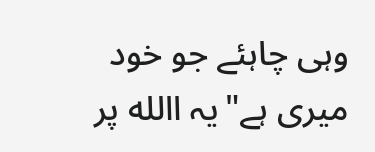وہی چاہئے جو خود میری ہے"یہ االله پر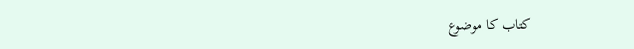کتاب کا موضوع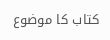کتاب کا موضوع